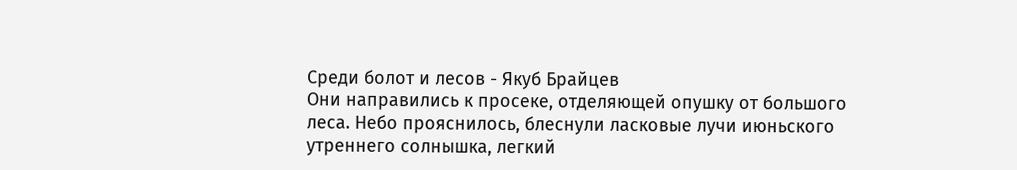Среди болот и лесов - Якуб Брайцев
Они направились к просеке, отделяющей опушку от большого леса. Небо прояснилось, блеснули ласковые лучи июньского утреннего солнышка, легкий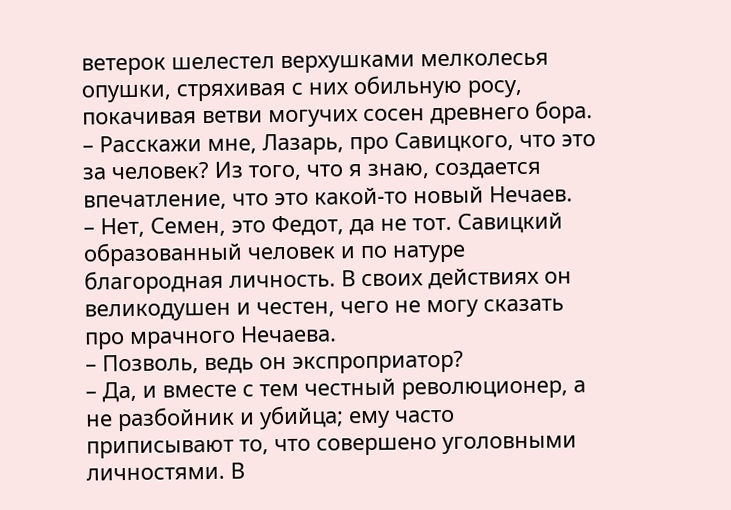ветерок шелестел верхушками мелколесья опушки, стряхивая с них обильную росу, покачивая ветви могучих сосен древнего бора.
– Расскажи мне, Лазарь, про Савицкого, что это за человек? Из того, что я знаю, создается впечатление, что это какой-то новый Нечаев.
– Нет, Семен, это Федот, да не тот. Савицкий образованный человек и по натуре благородная личность. В своих действиях он великодушен и честен, чего не могу сказать про мрачного Нечаева.
– Позволь, ведь он экспроприатор?
– Да, и вместе с тем честный революционер, а не разбойник и убийца; ему часто приписывают то, что совершено уголовными личностями. В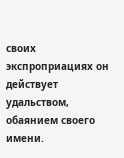своих экспроприациях он действует удальством, обаянием своего имени.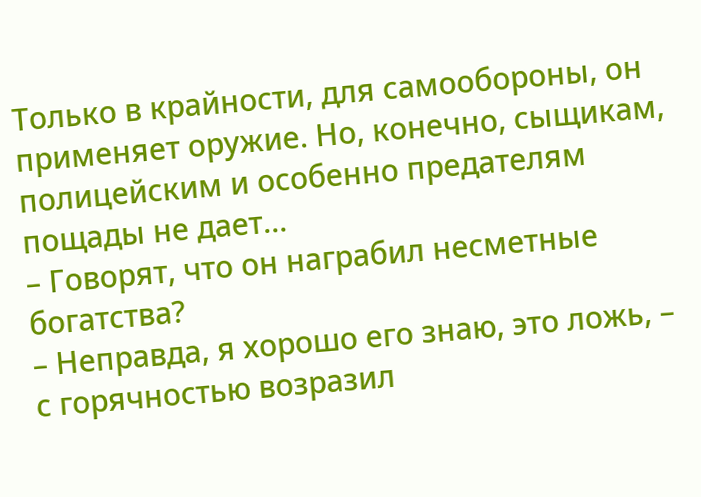Только в крайности, для самообороны, он применяет оружие. Но, конечно, сыщикам, полицейским и особенно предателям пощады не дает…
– Говорят, что он награбил несметные богатства?
– Неправда, я хорошо его знаю, это ложь, – с горячностью возразил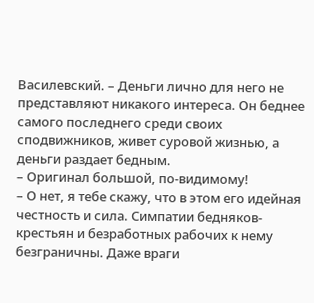Василевский. – Деньги лично для него не представляют никакого интереса. Он беднее самого последнего среди своих сподвижников, живет суровой жизнью, а деньги раздает бедным.
– Оригинал большой, по-видимому!
– О нет, я тебе скажу, что в этом его идейная честность и сила. Симпатии бедняков-крестьян и безработных рабочих к нему безграничны. Даже враги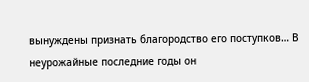вынуждены признать благородство его поступков… В неурожайные последние годы он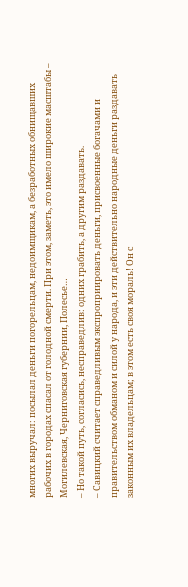многих выручал: посылал деньги погорельцам, недоимщикам, а безработных обнищавших рабочих в городах спасал от голодной смерти. При этом, заметь, это имело широкие масштабы – Могилевская, Черниговская губернии, Полесье…
– Но такой путь, согласись, несправедлив: одних грабить, а другим раздавать.
– Савицкий считает справедливым экспроприировать деньги, присвоенные богачами и правительством обманом и силой у народа, и эти действительно народные деньги раздавать законным их владельцам; в этом есть своя мораль! Он с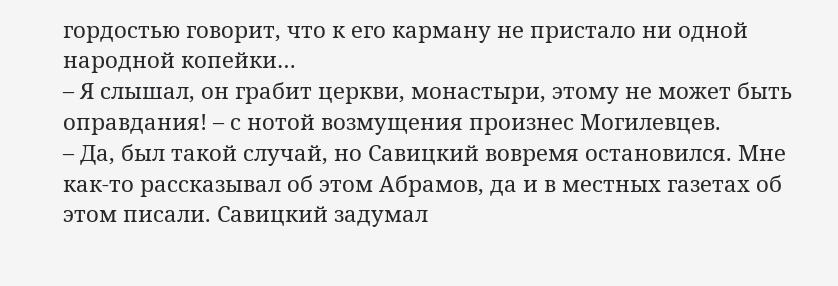гордостью говорит, что к его карману не пристало ни одной народной копейки…
– Я слышал, он грабит церкви, монастыри, этому не может быть оправдания! – с нотой возмущения произнес Могилевцев.
– Да, был такой случай, но Савицкий вовремя остановился. Мне как-то рассказывал об этом Абрамов, да и в местных газетах об этом писали. Савицкий задумал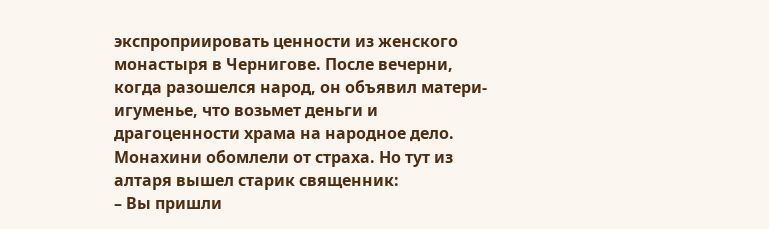экспроприировать ценности из женского монастыря в Чернигове. После вечерни, когда разошелся народ, он объявил матери-игуменье, что возьмет деньги и драгоценности храма на народное дело. Монахини обомлели от страха. Но тут из алтаря вышел старик священник:
– Вы пришли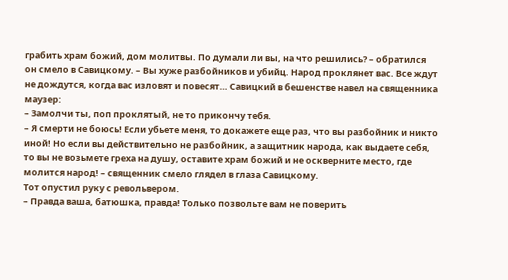грабить храм божий, дом молитвы. По думали ли вы, на что решились? – обратился он смело в Савицкому. – Вы хуже разбойников и убийц. Народ проклянет вас. Все ждут не дождутся, когда вас изловят и повесят… Савицкий в бешенстве навел на священника маузер:
– Замолчи ты, поп проклятый, не то прикончу тебя.
– Я смерти не боюсь! Если убьете меня, то докажете еще раз, что вы разбойник и никто иной! Но если вы действительно не разбойник, а защитник народа, как выдаете себя, то вы не возьмете греха на душу, оставите храм божий и не оскверните место, где молится народ! – священник смело глядел в глаза Савицкому.
Тот опустил руку с револьвером.
– Правда ваша, батюшка, правда! Только позвольте вам не поверить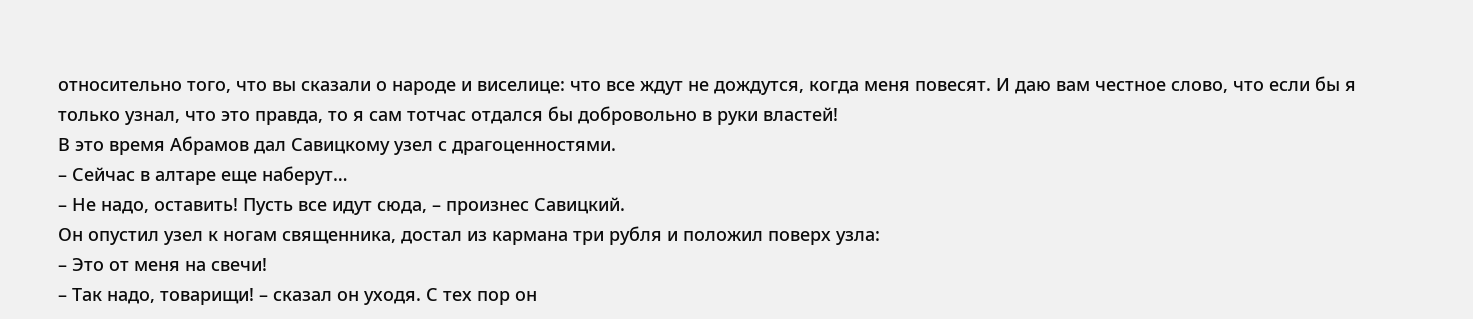относительно того, что вы сказали о народе и виселице: что все ждут не дождутся, когда меня повесят. И даю вам честное слово, что если бы я только узнал, что это правда, то я сам тотчас отдался бы добровольно в руки властей!
В это время Абрамов дал Савицкому узел с драгоценностями.
– Сейчас в алтаре еще наберут…
– Не надо, оставить! Пусть все идут сюда, – произнес Савицкий.
Он опустил узел к ногам священника, достал из кармана три рубля и положил поверх узла:
– Это от меня на свечи!
– Так надо, товарищи! – сказал он уходя. С тех пор он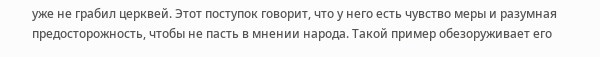уже не грабил церквей. Этот поступок говорит, что у него есть чувство меры и разумная предосторожность, чтобы не пасть в мнении народа. Такой пример обезоруживает его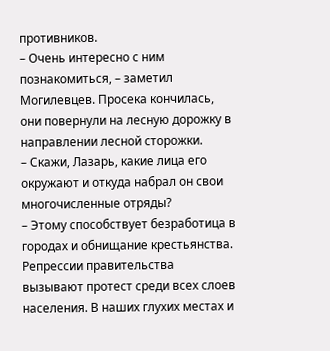противников.
– Очень интересно с ним познакомиться, – заметил Могилевцев. Просека кончилась, они повернули на лесную дорожку в направлении лесной сторожки.
– Скажи, Лазарь, какие лица его окружают и откуда набрал он свои многочисленные отряды?
– Этому способствует безработица в городах и обнищание крестьянства. Репрессии правительства вызывают протест среди всех слоев населения. В наших глухих местах и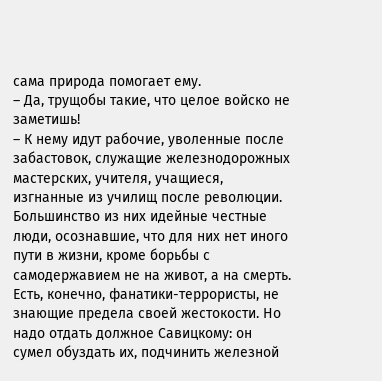сама природа помогает ему.
– Да, трущобы такие, что целое войско не заметишь!
– К нему идут рабочие, уволенные после забастовок, служащие железнодорожных мастерских, учителя, учащиеся, изгнанные из училищ после революции. Большинство из них идейные честные люди, осознавшие, что для них нет иного пути в жизни, кроме борьбы с самодержавием не на живот, а на смерть. Есть, конечно, фанатики-террористы, не знающие предела своей жестокости. Но надо отдать должное Савицкому: он сумел обуздать их, подчинить железной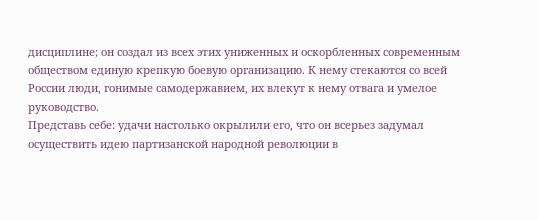дисциплине; он создал из всех этих униженных и оскорбленных современным обществом единую крепкую боевую организацию. К нему стекаются со всей России люди, гонимые самодержавием, их влекут к нему отвага и умелое руководство.
Представь себе: удачи настолько окрылили его, что он всерьез задумал осуществить идею партизанской народной революции в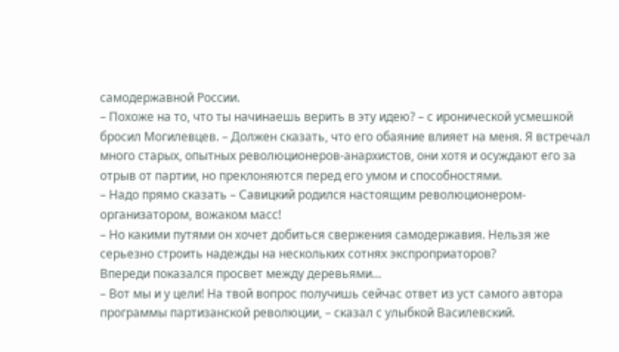самодержавной России.
– Похоже на то, что ты начинаешь верить в эту идею? – с иронической усмешкой бросил Могилевцев. – Должен сказать, что его обаяние влияет на меня. Я встречал много старых, опытных революционеров-анархистов, они хотя и осуждают его за отрыв от партии, но преклоняются перед его умом и способностями.
– Надо прямо сказать – Савицкий родился настоящим революционером-организатором, вожаком масс!
– Но какими путями он хочет добиться свержения самодержавия. Нельзя же серьезно строить надежды на нескольких сотнях экспроприаторов?
Впереди показался просвет между деревьями…
– Вот мы и у цели! На твой вопрос получишь сейчас ответ из уст самого автора программы партизанской революции, – сказал с улыбкой Василевский.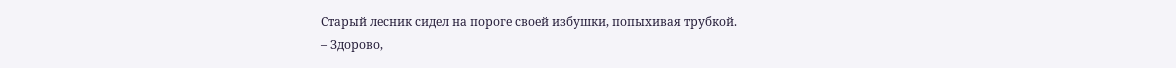Старый лесник сидел на пороге своей избушки, попыхивая трубкой.
– Здорово,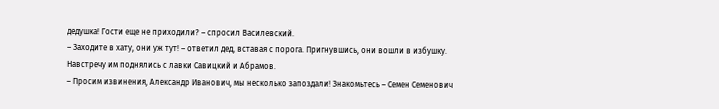дедушка! Гости еще не приходили? – спросил Василевский.
– Заходите в хату, они уж тут! – ответил дед, вставая с порога. Пригнувшись, они вошли в избушку. Навстречу им поднялись с лавки Савицкий и Абрамов.
– Просим извинения, Александр Иванович, мы несколько запоздали! Знакомьтесь – Семен Семенович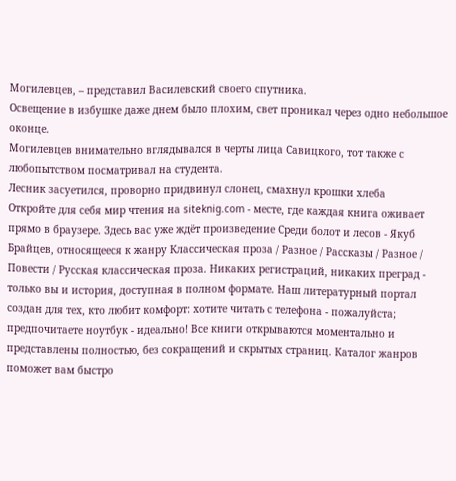Могилевцев, – представил Василевский своего спутника.
Освещение в избушке даже днем было плохим, свет проникал через одно небольшое оконце.
Могилевцев внимательно вглядывался в черты лица Савицкого, тот также с любопытством посматривал на студента.
Лесник засуетился, проворно придвинул слонец, смахнул крошки хлеба
Откройте для себя мир чтения на siteknig.com - месте, где каждая книга оживает прямо в браузере. Здесь вас уже ждёт произведение Среди болот и лесов - Якуб Брайцев, относящееся к жанру Классическая проза / Разное / Рассказы / Разное / Повести / Русская классическая проза. Никаких регистраций, никаких преград - только вы и история, доступная в полном формате. Наш литературный портал создан для тех, кто любит комфорт: хотите читать с телефона - пожалуйста; предпочитаете ноутбук - идеально! Все книги открываются моментально и представлены полностью, без сокращений и скрытых страниц. Каталог жанров поможет вам быстро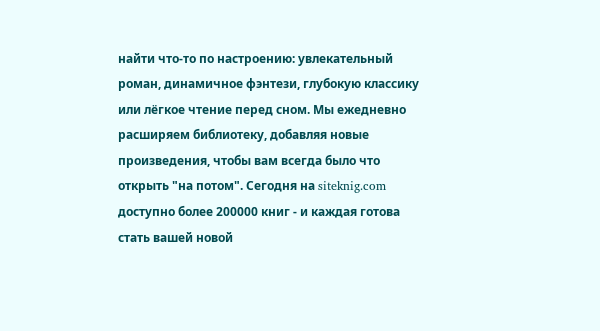найти что-то по настроению: увлекательный роман, динамичное фэнтези, глубокую классику или лёгкое чтение перед сном. Мы ежедневно расширяем библиотеку, добавляя новые произведения, чтобы вам всегда было что открыть "на потом". Сегодня на siteknig.com доступно более 200000 книг - и каждая готова стать вашей новой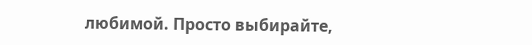любимой. Просто выбирайте,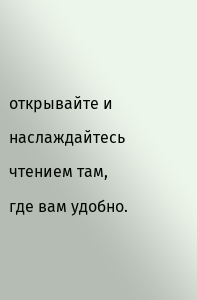открывайте и наслаждайтесь чтением там, где вам удобно.